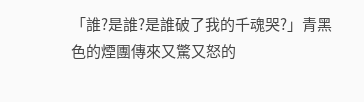「誰?是誰?是誰破了我的千魂哭?」青黑色的煙團傳來又驚又怒的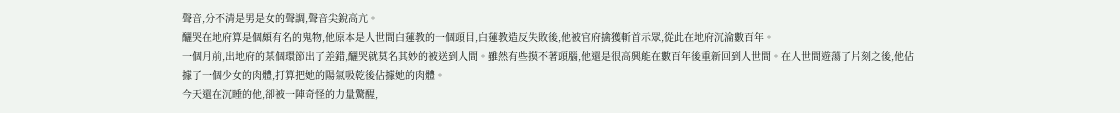聲音,分不清是男是女的聲調,聲音尖銳高亢。
釃哭在地府算是個頗有名的鬼物,他原本是人世間白蓮教的一個頭目,白蓮教造反失敗後,他被官府擒獲斬首示眾,從此在地府沉淪數百年。
一個月前,出地府的某個環節出了差錯,釃哭就莫名其妙的被送到人間。雖然有些摸不著頭腦,他還是很高興能在數百年後重新回到人世間。在人世間遊蕩了片刻之後,他佔據了一個少女的肉體,打算把她的陽氣吸乾後佔據她的肉體。
今天還在沉睡的他,卻被一陣奇怪的力量驚醒,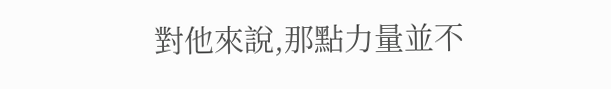對他來說,那點力量並不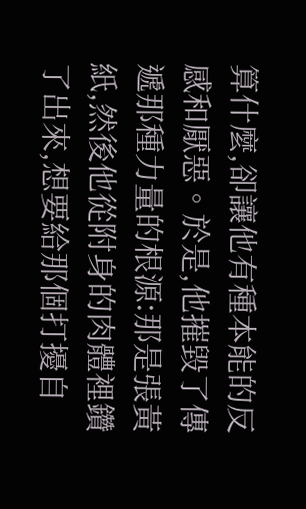算什麼,卻讓他有種本能的反感和厭惡。於是,他摧毀了傳遞那種力量的根源:那是張黃紙,然後他從附身的肉體裡鑽了出來,想要給那個打擾自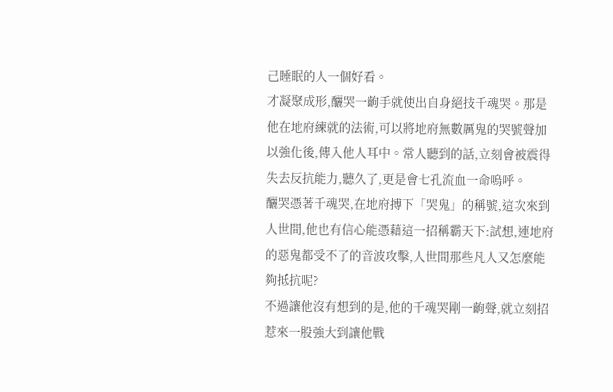己睡眠的人一個好看。
才凝聚成形,釃哭一齣手就使出自身絕技千魂哭。那是他在地府練就的法術,可以將地府無數厲鬼的哭號聲加以強化後,傳入他人耳中。常人聽到的話,立刻會被震得失去反抗能力,聽久了,更是會七孔流血一命嗚呼。
釃哭憑著千魂哭,在地府搏下「哭鬼」的稱號,這次來到人世間,他也有信心能憑藉這一招稱霸天下:試想,連地府的惡鬼都受不了的音波攻擊,人世間那些凡人又怎麼能夠抵抗呢?
不過讓他沒有想到的是,他的千魂哭剛一齣聲,就立刻招惹來一股強大到讓他戰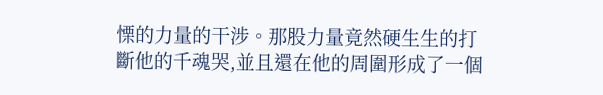慄的力量的干涉。那股力量竟然硬生生的打斷他的千魂哭,並且還在他的周圍形成了一個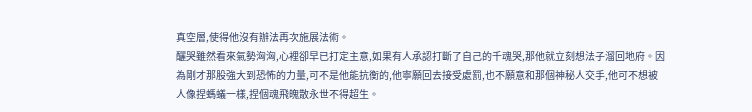真空層,使得他沒有辦法再次施展法術。
釃哭雖然看來氣勢洶洶,心裡卻早已打定主意,如果有人承認打斷了自己的千魂哭,那他就立刻想法子溜回地府。因為剛才那股強大到恐怖的力量,可不是他能抗衡的,他寧願回去接受處罰,也不願意和那個神秘人交手,他可不想被人像捏螞蟻一樣,捏個魂飛魄散永世不得超生。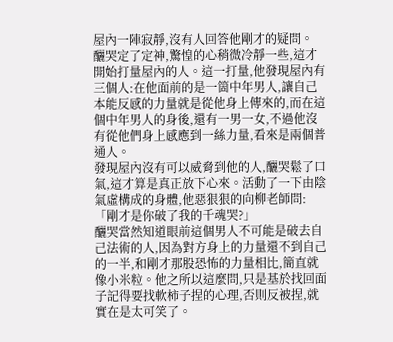屋內一陣寂靜,沒有人回答他剛才的疑問。
釃哭定了定神,驚惶的心稍微冷靜一些,這才開始打量屋內的人。這一打量,他發現屋內有三個人:在他面前的是一箇中年男人,讓自己本能反感的力量就是從他身上傳來的,而在這個中年男人的身後,還有一男一女,不過他沒有從他們身上感應到一絲力量,看來是兩個普通人。
發現屋內沒有可以威脅到他的人,釃哭鬆了口氣,這才算是真正放下心來。活動了一下由陰氣虛構成的身體,他惡狠狠的向柳老師問:「剛才是你破了我的千魂哭?」
釃哭當然知道眼前這個男人不可能是破去自己法術的人,因為對方身上的力量還不到自己的一半,和剛才那股恐怖的力量相比,簡直就像小米粒。他之所以這麼問,只是基於找回面子記得要找軟柿子捏的心理,否則反被捏,就實在是太可笑了。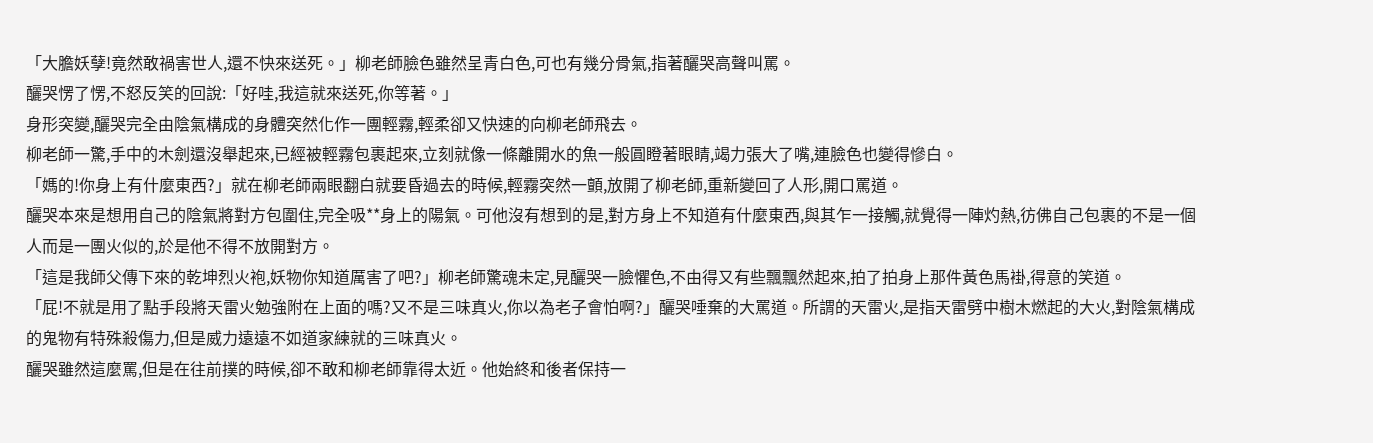「大膽妖孽!竟然敢禍害世人,還不快來送死。」柳老師臉色雖然呈青白色,可也有幾分骨氣,指著釃哭高聲叫罵。
釃哭愣了愣,不怒反笑的回說:「好哇,我這就來送死,你等著。」
身形突變,釃哭完全由陰氣構成的身體突然化作一團輕霧,輕柔卻又快速的向柳老師飛去。
柳老師一驚,手中的木劍還沒舉起來,已經被輕霧包裹起來,立刻就像一條離開水的魚一般圓瞪著眼睛,竭力張大了嘴,連臉色也變得慘白。
「媽的!你身上有什麼東西?」就在柳老師兩眼翻白就要昏過去的時候,輕霧突然一顫,放開了柳老師,重新變回了人形,開口罵道。
釃哭本來是想用自己的陰氣將對方包圍住,完全吸**身上的陽氣。可他沒有想到的是,對方身上不知道有什麼東西,與其乍一接觸,就覺得一陣灼熱,彷佛自己包裹的不是一個人而是一團火似的,於是他不得不放開對方。
「這是我師父傳下來的乾坤烈火袍,妖物你知道厲害了吧?」柳老師驚魂未定,見釃哭一臉懼色,不由得又有些飄飄然起來,拍了拍身上那件黃色馬褂,得意的笑道。
「屁!不就是用了點手段將天雷火勉強附在上面的嗎?又不是三味真火,你以為老子會怕啊?」釃哭唾棄的大罵道。所謂的天雷火,是指天雷劈中樹木燃起的大火,對陰氣構成的鬼物有特殊殺傷力,但是威力遠遠不如道家練就的三味真火。
釃哭雖然這麼罵,但是在往前撲的時候,卻不敢和柳老師靠得太近。他始終和後者保持一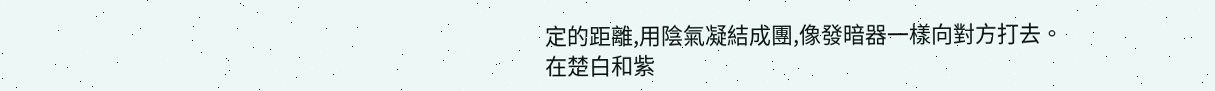定的距離,用陰氣凝結成團,像發暗器一樣向對方打去。
在楚白和紫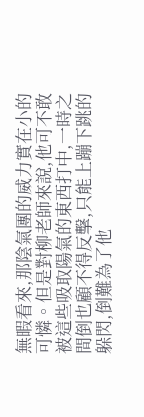無暇看來,那陰氣團的威力實在小的可憐。但是對柳老師來說,他可不敢被這些吸取陽氣的東西打中,一時之間倒也顧不得反擊,只能上蹦下跳的躲閃,倒難為了他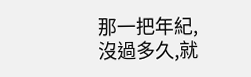那一把年紀,沒過多久,就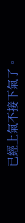已經上氣不接下氣了。